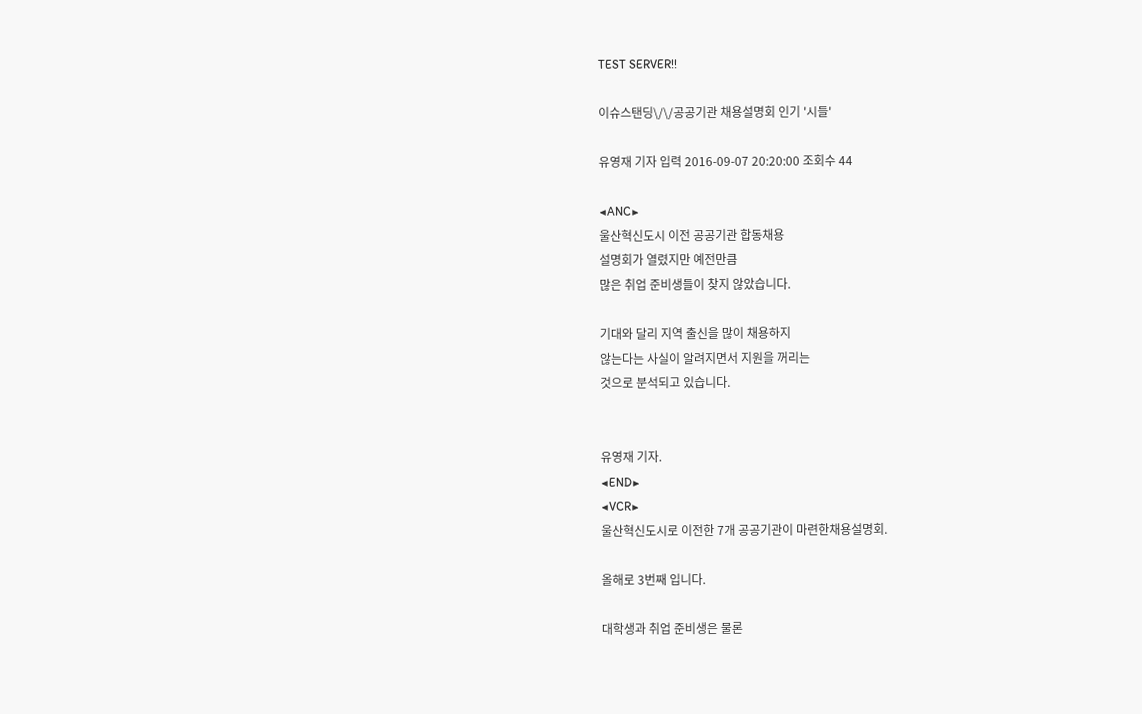TEST SERVER!!

이슈스탠딩\/\/공공기관 채용설명회 인기 '시들'

유영재 기자 입력 2016-09-07 20:20:00 조회수 44

◀ANC▶
울산혁신도시 이전 공공기관 합동채용
설명회가 열렸지만 예전만큼
많은 취업 준비생들이 찾지 않았습니다.

기대와 달리 지역 출신을 많이 채용하지
않는다는 사실이 알려지면서 지원을 꺼리는
것으로 분석되고 있습니다.


유영재 기자.
◀END▶
◀VCR▶
울산혁신도시로 이전한 7개 공공기관이 마련한채용설명회.

올해로 3번째 입니다.

대학생과 취업 준비생은 물론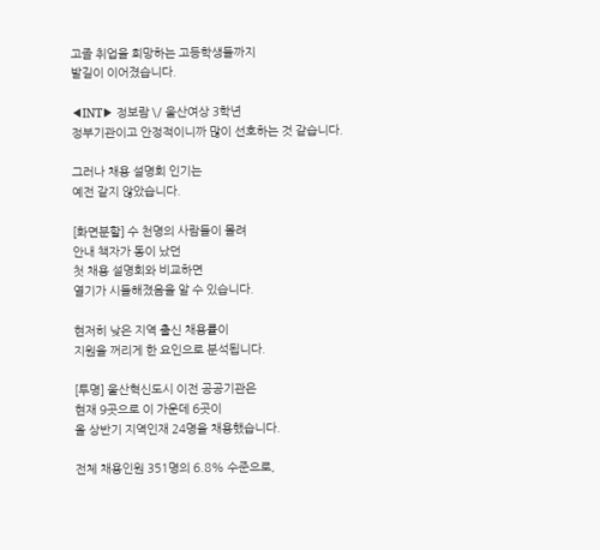고졸 취업을 희망하는 고등학생들까지
발길이 이어졌습니다.

◀INT▶ 정보람 \/ 울산여상 3학년
정부기관이고 안정적이니까 많이 선호하는 것 같습니다.

그러나 채용 설명회 인기는
예전 같지 않았습니다.

[화면분할] 수 천명의 사람들이 몰려
안내 책자가 동이 났던
첫 채용 설명회와 비교하면
열기가 시들해졌음을 알 수 있습니다.

현저히 낮은 지역 출신 채용률이
지원을 꺼리게 한 요인으로 분석됩니다.

[투명] 울산혁신도시 이전 공공기관은
현재 9곳으로 이 가운데 6곳이
올 상반기 지역인재 24명을 채용했습니다.

전체 채용인원 351명의 6.8% 수준으로,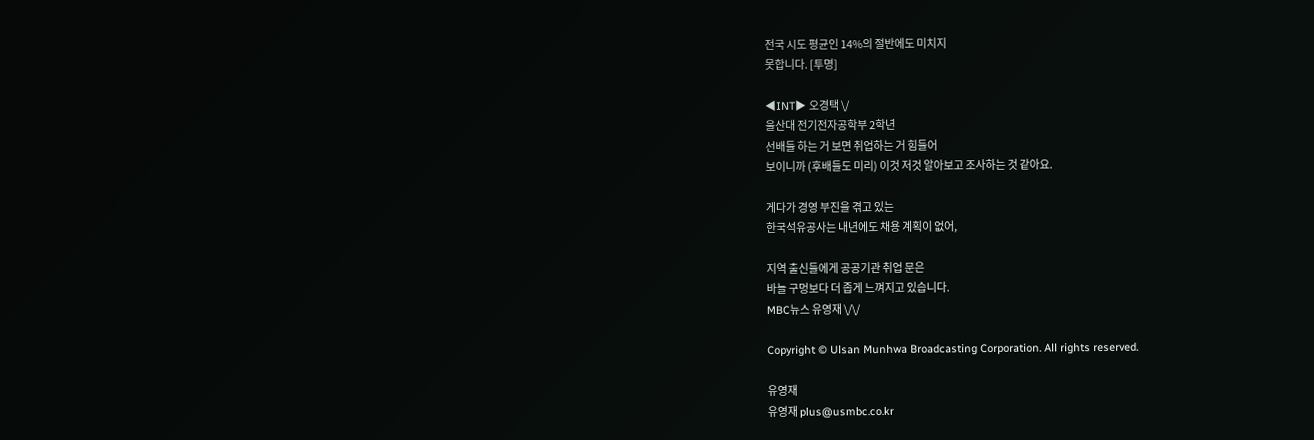전국 시도 평균인 14%의 절반에도 미치지
못합니다. [투명]

◀INT▶ 오경택 \/
울산대 전기전자공학부 2학년
선배들 하는 거 보면 취업하는 거 힘들어
보이니까 (후배들도 미리) 이것 저것 알아보고 조사하는 것 같아요.

게다가 경영 부진을 겪고 있는
한국석유공사는 내년에도 채용 계획이 없어,

지역 출신들에게 공공기관 취업 문은
바늘 구멍보다 더 좁게 느껴지고 있습니다.
MBC뉴스 유영재 \/\/

Copyright © Ulsan Munhwa Broadcasting Corporation. All rights reserved.

유영재
유영재 plus@usmbc.co.kr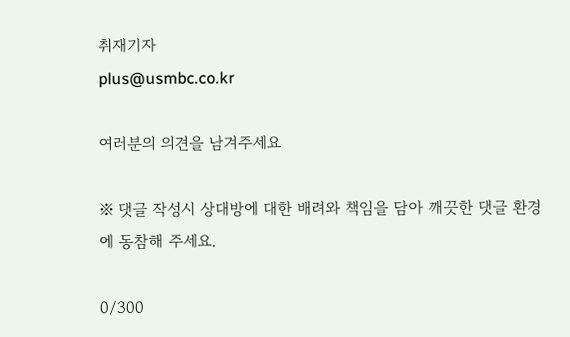취재기자
plus@usmbc.co.kr

여러분의 의견을 남겨주세요

※ 댓글 작성시 상대방에 대한 배려와 책임을 담아 깨끗한 댓글 환경에 동참해 주세요.

0/300